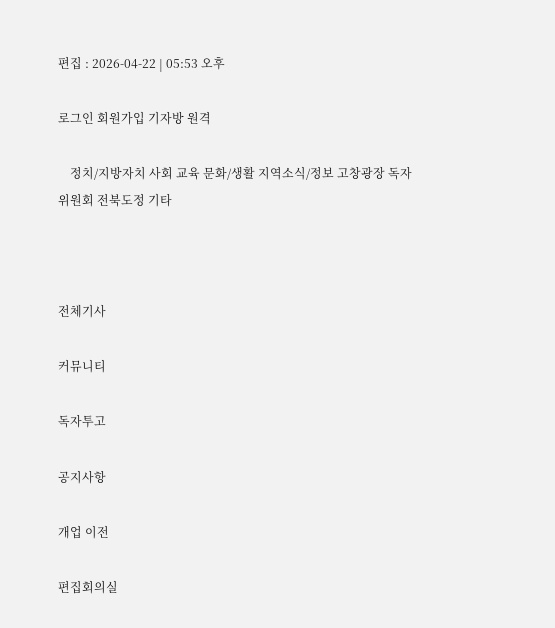편집 : 2026-04-22 | 05:53 오후

로그인 회원가입 기자방 원격

    정치/지방자치 사회 교육 문화/생활 지역소식/정보 고창광장 독자위원회 전북도정 기타



전체기사

커뮤니티

독자투고

공지사항

개업 이전

편집회의실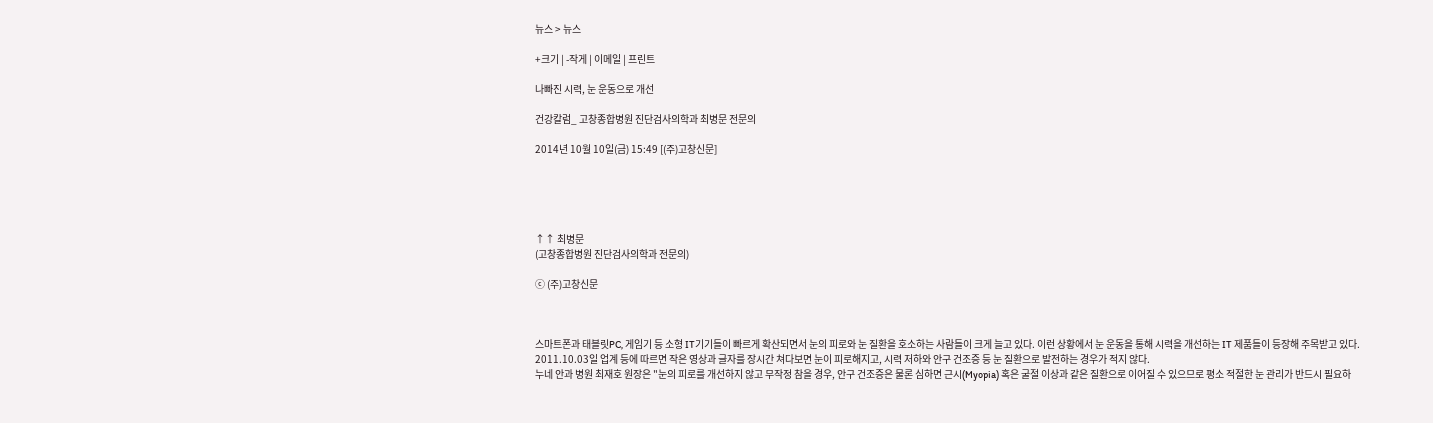뉴스 > 뉴스

+크기 | -작게 | 이메일 | 프린트

나빠진 시력, 눈 운동으로 개선

건강칼럼_ 고창종합병원 진단검사의학과 최병문 전문의

2014년 10월 10일(금) 15:49 [(주)고창신문]





↑↑ 최병문
(고창종합병원 진단검사의학과 전문의)

ⓒ (주)고창신문



스마트폰과 태블릿PC, 게임기 등 소형 IT기기들이 빠르게 확산되면서 눈의 피로와 눈 질환을 호소하는 사람들이 크게 늘고 있다. 이런 상황에서 눈 운동을 통해 시력을 개선하는 IT 제품들이 등장해 주목받고 있다. 2011.10.03일 업계 등에 따르면 작은 영상과 글자를 장시간 쳐다보면 눈이 피로해지고, 시력 저하와 안구 건조증 등 눈 질환으로 발전하는 경우가 적지 않다.
누네 안과 병원 최재호 원장은 "눈의 피로를 개선하지 않고 무작정 참을 경우, 안구 건조증은 물론 심하면 근시(Myopia) 혹은 굴절 이상과 같은 질환으로 이어질 수 있으므로 평소 적절한 눈 관리가 반드시 필요하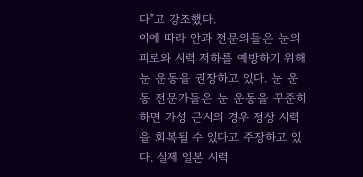다"고 강조했다.
이에 따라 안과 전문의들은 눈의 피로와 시력 저하를 예방하기 위해 눈 운동을 권장하고 있다. 눈 운동 전문가들은 눈 운동을 꾸준히 하면 가성 근시의 경우 정상 시력을 회복될 수 있다고 주장하고 있다. 실제 일본 시력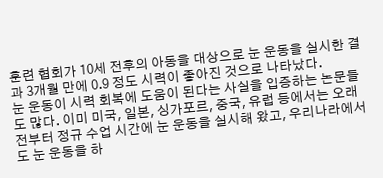훈련 협회가 10세 전후의 아동을 대상으로 눈 운동을 실시한 결과 3개월 만에 0.9 정도 시력이 좋아진 것으로 나타났다.
눈 운동이 시력 회복에 도움이 된다는 사실을 입증하는 논문들도 많다. 이미 미국, 일본, 싱가포르, 중국, 유럽 등에서는 오래 전부터 정규 수업 시간에 눈 운동을 실시해 왔고, 우리나라에서도 눈 운동을 하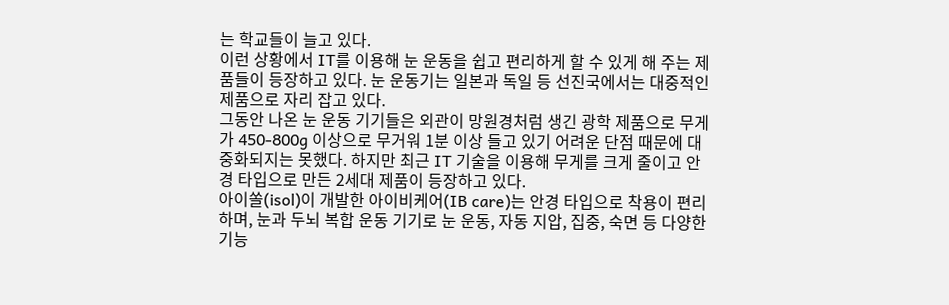는 학교들이 늘고 있다.
이런 상황에서 IT를 이용해 눈 운동을 쉽고 편리하게 할 수 있게 해 주는 제품들이 등장하고 있다. 눈 운동기는 일본과 독일 등 선진국에서는 대중적인 제품으로 자리 잡고 있다.
그동안 나온 눈 운동 기기들은 외관이 망원경처럼 생긴 광학 제품으로 무게가 450-800g 이상으로 무거워 1분 이상 들고 있기 어려운 단점 때문에 대중화되지는 못했다. 하지만 최근 IT 기술을 이용해 무게를 크게 줄이고 안경 타입으로 만든 2세대 제품이 등장하고 있다.
아이쏠(isol)이 개발한 아이비케어(IB care)는 안경 타입으로 착용이 편리하며, 눈과 두뇌 복합 운동 기기로 눈 운동, 자동 지압, 집중, 숙면 등 다양한 기능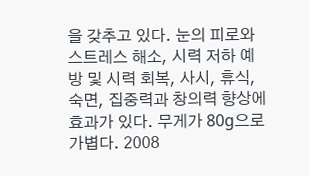을 갖추고 있다. 눈의 피로와 스트레스 해소, 시력 저하 예방 및 시력 회복, 사시, 휴식, 숙면, 집중력과 창의력 향상에 효과가 있다. 무게가 80g으로 가볍다. 2008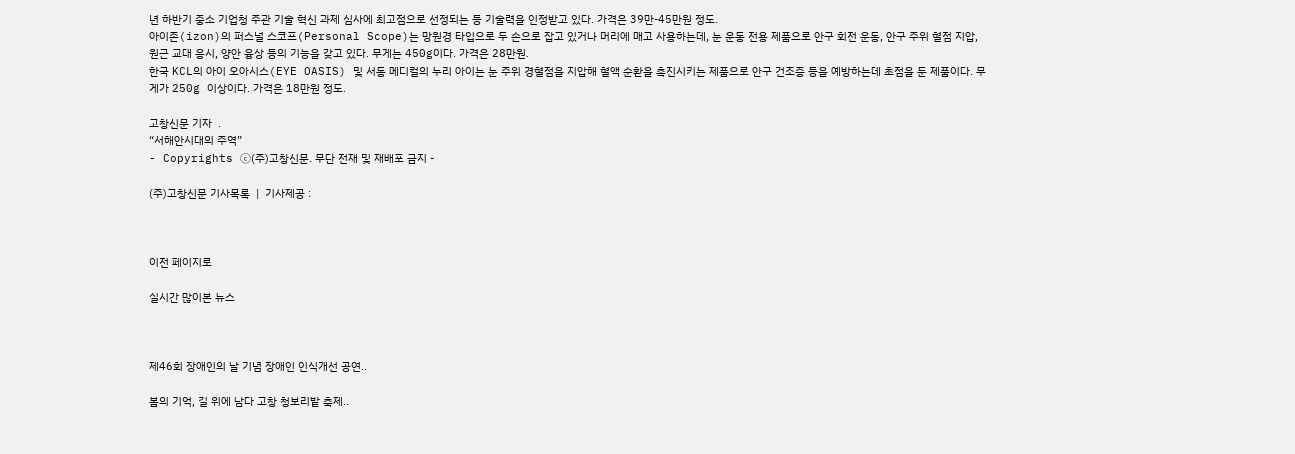년 하반기 중소 기업청 주관 기술 혁신 과제 심사에 최고점으로 선정되는 등 기술력을 인정받고 있다. 가격은 39만-45만원 정도.
아이존(izon)의 퍼스널 스코프(Personal Scope)는 망원경 타입으로 두 손으로 잡고 있거나 머리에 매고 사용하는데, 눈 운동 전용 제품으로 안구 회전 운동, 안구 주위 혈점 지압, 원근 교대 응시, 양안 융상 등의 기능을 갖고 있다. 무게는 450g이다. 가격은 28만원.
한국 KCL의 아이 오아시스(EYE OASIS) 및 서동 메디컬의 누리 아이는 눈 주위 경혈점을 지압해 혈액 순환을 촉진시키는 제품으로 안구 건조증 등을 예방하는데 초점을 둔 제품이다. 무게가 250g 이상이다. 가격은 18만원 정도.

고창신문 기자  .
“서해안시대의 주역”
- Copyrights ⓒ(주)고창신문. 무단 전재 및 재배포 금지 -

(주)고창신문 기사목록  |  기사제공 :



이전 페이지로

실시간 많이본 뉴스



제46회 장애인의 날 기념 장애인 인식개선 공연..

봄의 기억, 길 위에 남다 고창 청보리밭 축제..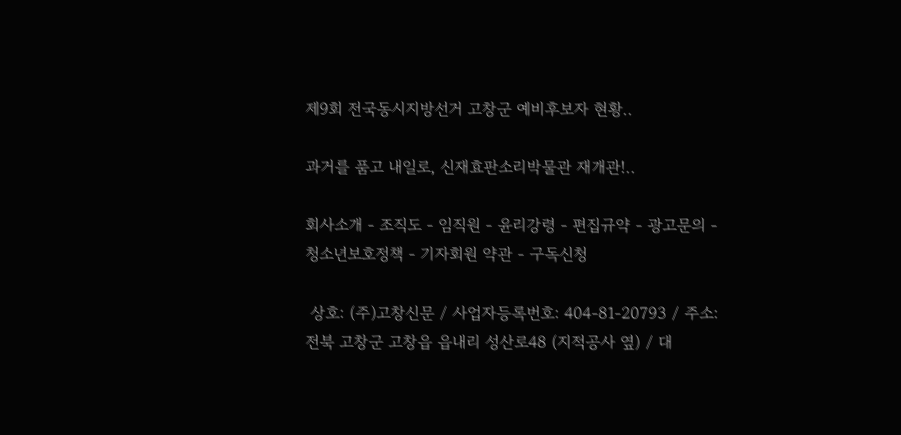제9회 전국동시지방선거 고창군 예비후보자 현황..

과거를 품고 내일로, 신재효판소리박물관 재개관!..

회사소개 - 조직도 - 임직원 - 윤리강령 - 편집규약 - 광고문의 - 청소년보호정책 - 기자회원 약관 - 구독신청

 상호: (주)고창신문 / 사업자등록번호: 404-81-20793 / 주소: 전북 고창군 고창읍 읍내리 성산로48 (지적공사 옆) / 대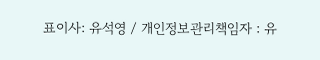표이사: 유석영 / 개인정보관리책임자 : 유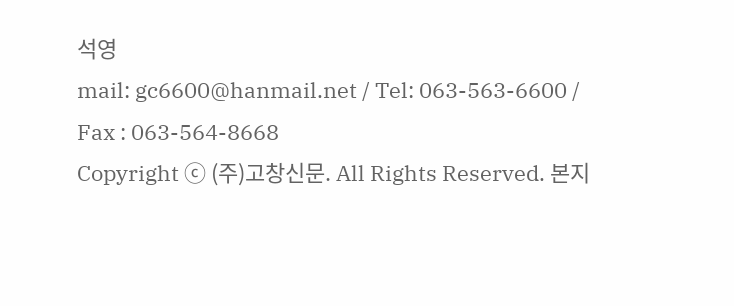석영
mail: gc6600@hanmail.net / Tel: 063-563-6600 / Fax : 063-564-8668
Copyright ⓒ (주)고창신문. All Rights Reserved. 본지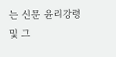는 신문 윤리강령 및 그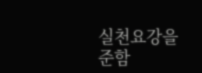실천요강을 준함